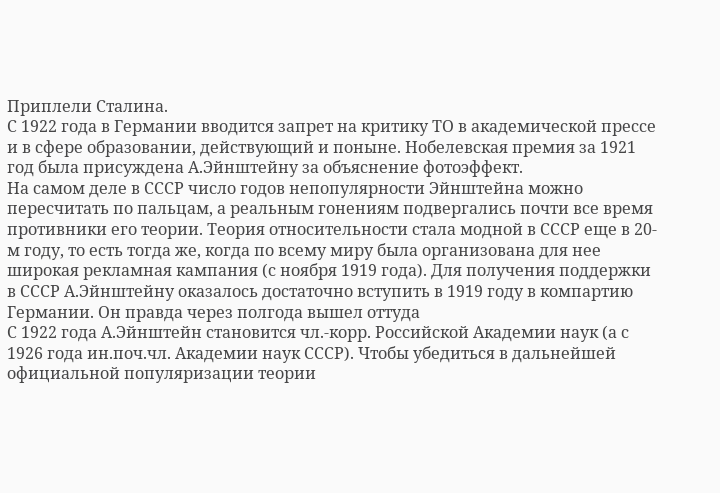Приплели Сталина.
С 1922 года в Германии вводится запрет на критику ТО в академической прессе и в сфере образовании, действующий и поныне. Нобелевская премия за 1921 год была присуждена А.Эйнштейну за объяснение фотоэффект.
На самом деле в СССР число годов непопулярности Эйнштейна можно пересчитать по пальцам, а реальным гонениям подвергались почти все время противники его теории. Теория относительности стала модной в СССР еще в 20-м году, то есть тогда же, когда по всему миру была организована для нее широкая рекламная кампания (с ноября 1919 года). Для получения поддержки в СССР А.Эйнштейну оказалось достаточно вступить в 1919 году в компартию Германии. Он правда через полгода вышел оттуда
С 1922 года А.Эйнштейн становится чл.-корр. Российской Академии наук (а с 1926 года ин.поч.чл. Академии наук СССР). Чтобы убедиться в дальнейшей официальной популяризации теории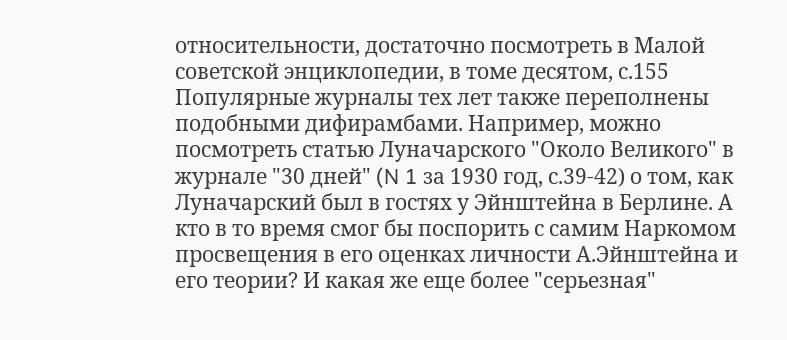относительности, достаточно посмотреть в Малой советской энциклопедии, в томе десятом, с.155
Популярные журналы тех лет также переполнены подобными дифирамбами. Например, можно посмотреть статью Луначарского "Около Великого" в журнале "30 дней" (N 1 за 1930 год, с.39-42) о том, как Луначарский был в гостях у Эйнштейна в Берлине. А кто в то время смог бы поспорить с самим Наркомом просвещения в его оценках личности А.Эйнштейна и его теории? И какая же еще более "серьезная"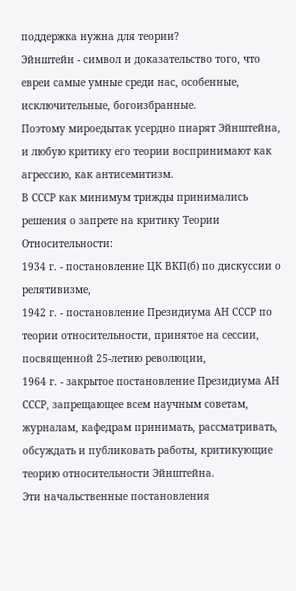поддержка нужна для теории?
Эйнштейн - символ и доказательство того, что евреи самые умные среди нас, особенные, исключительные, богоизбранные.
Поэтому мироедытак усердно пиарят Эйнштейна, и любую критику его теории воспринимают как агрессию, как антисемитизм.
В СССР как минимум трижды принимались решения о запрете на критику Теории Относительности:
1934 г. - постановление ЦК ВКП(б) по дискуссии о релятивизме,
1942 г. - постановление Президиума АН СССР по теории относительности, принятое на сессии, посвященной 25-летию революции,
1964 г. - закрытое постановление Президиума АН СССР, запрещающее всем научным советам, журналам, кафедрам принимать, рассматривать, обсуждать и публиковать работы, критикующие теорию относительности Эйнштейна.
Эти начальственные постановления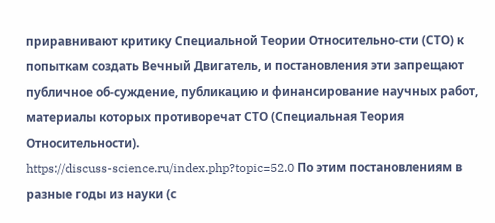приравнивают критику Специальной Теории Относительно-сти (СТО) к попыткам создать Вечный Двигатель, и постановления эти запрещают публичное об-суждение, публикацию и финансирование научных работ, материалы которых противоречат СТО (Специальная Теория Относительности).
https://discuss-science.ru/index.php?topic=52.0 По этим постановлениям в разные годы из науки (с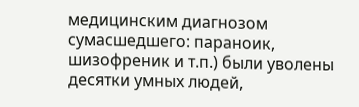медицинским диагнозом сумасшедшего: параноик, шизофреник и т.п.) были уволены десятки умных людей,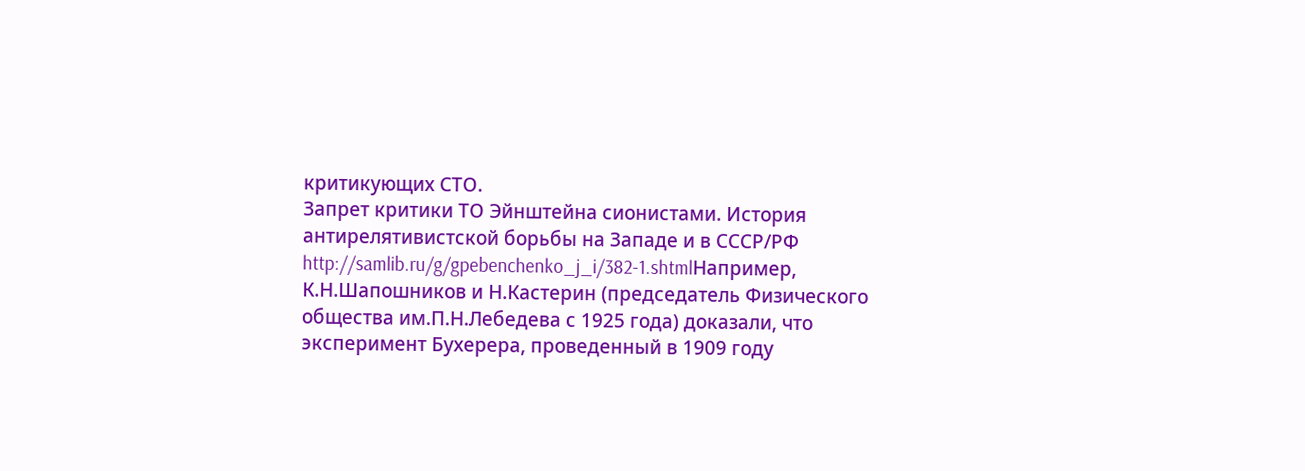критикующих СТО.
Запрет критики ТО Эйнштейна сионистами. История антирелятивистской борьбы на Западе и в СССР/РФ
http://samlib.ru/g/gpebenchenko_j_i/382-1.shtmlНапример, К.Н.Шапошников и Н.Кастерин (председатель Физического общества им.П.Н.Лебедева с 1925 года) доказали, что эксперимент Бухерера, проведенный в 1909 году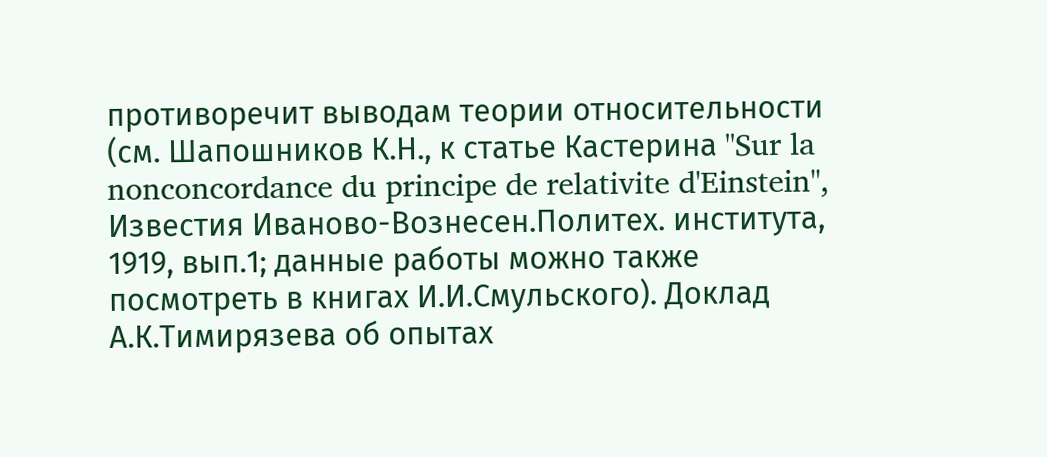противоречит выводам теории относительности (см. Шапошников К.Н., к статье Кастерина "Sur la nonconcordance du principe de relativite d'Einstein", Известия Иваново-Вознесен.Политех. института, 1919, вып.1; данные работы можно также посмотреть в книгах И.И.Смульского). Доклад А.К.Тимирязева об опытах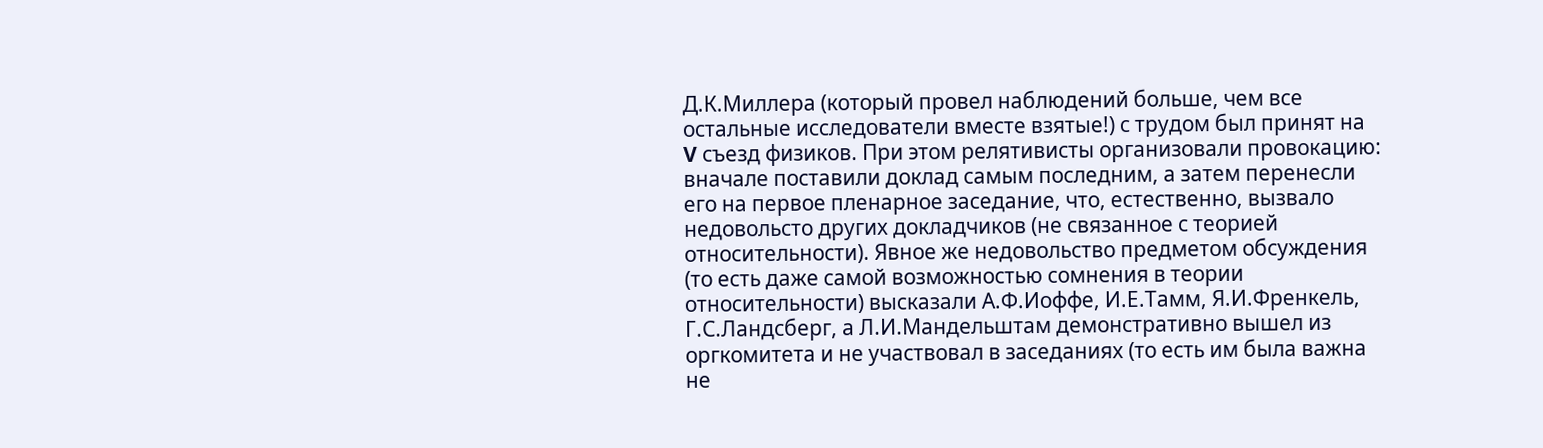Д.К.Миллера (который провел наблюдений больше, чем все остальные исследователи вместе взятые!) с трудом был принят на V съезд физиков. При этом релятивисты организовали провокацию: вначале поставили доклад самым последним, а затем перенесли его на первое пленарное заседание, что, естественно, вызвало недовольсто других докладчиков (не связанное с теорией относительности). Явное же недовольство предметом обсуждения (то есть даже самой возможностью сомнения в теории относительности) высказали А.Ф.Иоффе, И.Е.Тамм, Я.И.Френкель, Г.С.Ландсберг, а Л.И.Мандельштам демонстративно вышел из оргкомитета и не участвовал в заседаниях (то есть им была важна не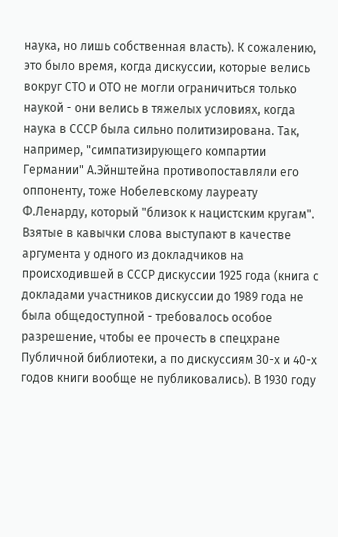наука, но лишь собственная власть). К сожалению, это было время, когда дискуссии, которые велись вокруг СТО и ОТО не могли ограничиться только наукой - они велись в тяжелых условиях, когда наука в СССР была сильно политизирована. Так, например, "симпатизирующего компартии Германии" А.Эйнштейна противопоставляли его оппоненту, тоже Нобелевскому лауреату Ф.Ленарду, который "близок к нацистским кругам". Взятые в кавычки слова выступают в качестве аргумента у одного из докладчиков на происходившей в СССР дискуссии 1925 года (книга с докладами участников дискуссии до 1989 года не была общедоступной - требовалось особое разрешение, чтобы ее прочесть в спецхране Публичной библиотеки, а по дискуссиям 30-х и 40-х годов книги вообще не публиковались). В 1930 году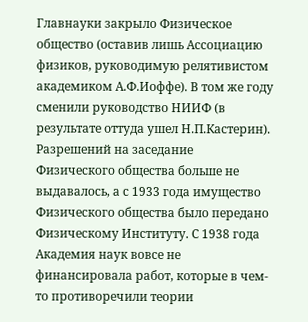Главнауки закрыло Физическое общество (оставив лишь Ассоциацию физиков, руководимую релятивистом академиком А.Ф.Иоффе). В том же году сменили руководство НИИФ (в результате оттуда ушел Н.П.Кастерин). Разрешений на заседание Физического общества больше не выдавалось, а с 1933 года имущество Физического общества было передано Физическому Институту. С 1938 года Академия наук вовсе не финансировала работ, которые в чем-то противоречили теории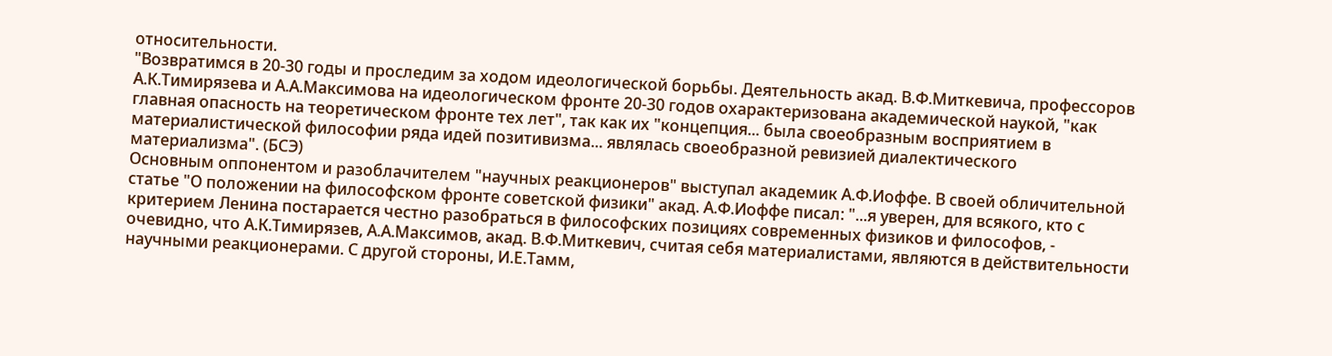относительности.
"Возвратимся в 20-30 годы и проследим за ходом идеологической борьбы. Деятельность акад. В.Ф.Миткевича, профессоров А.К.Тимирязева и А.А.Максимова на идеологическом фронте 20-30 годов охарактеризована академической наукой, "как главная опасность на теоретическом фронте тех лет", так как их "концепция... была своеобразным восприятием в материалистической философии ряда идей позитивизма... являлась своеобразной ревизией диалектического материализма". (БСЭ)
Основным оппонентом и разоблачителем "научных реакционеров" выступал академик А.Ф.Иоффе. В своей обличительной статье "О положении на философском фронте советской физики" акад. А.Ф.Иоффе писал: "...я уверен, для всякого, кто с критерием Ленина постарается честно разобраться в философских позициях современных физиков и философов, - очевидно, что А.К.Тимирязев, А.А.Максимов, акад. В.Ф.Миткевич, считая себя материалистами, являются в действительности научными реакционерами. С другой стороны, И.Е.Тамм,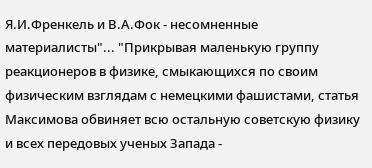Я.И.Френкель и В.А.Фок - несомненные материалисты"... "Прикрывая маленькую группу реакционеров в физике, смыкающихся по своим физическим взглядам с немецкими фашистами, статья Максимова обвиняет всю остальную советскую физику и всех передовых ученых Запада -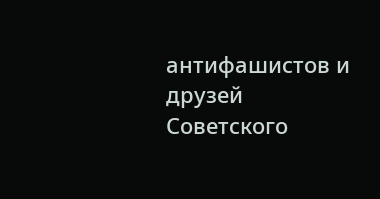антифашистов и друзей Советского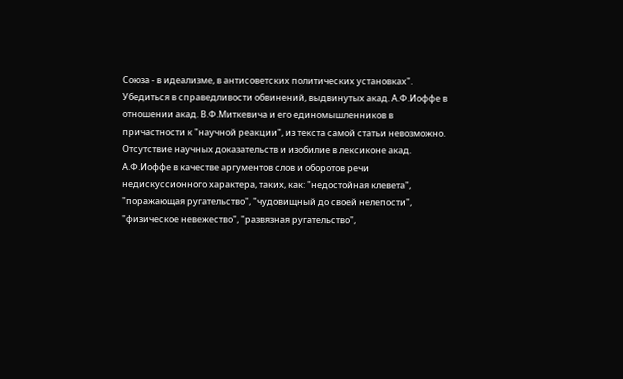Союза - в идеализме, в антисоветских политических установках".
Убедиться в справедливости обвинений, выдвинутых акад. А.Ф.Иоффе в отношении акад. В.Ф.Миткевича и его единомышленников в причастности к "научной реакции", из текста самой статьи невозможно. Отсутствие научных доказательств и изобилие в лексиконе акад. А.Ф.Иоффе в качестве аргументов слов и оборотов речи недискуссионного характера, таких, как: "недостойная клевета", "поражающая ругательство", "чудовищный до своей нелепости", "физическое невежество", "развязная ругательство",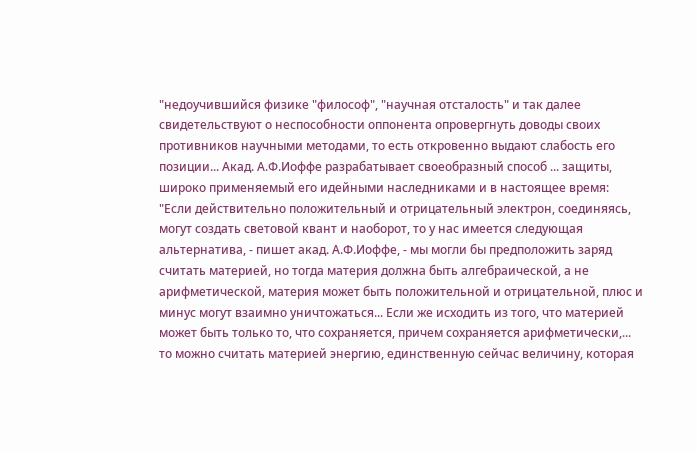"недоучившийся физике "философ", "научная отсталость" и так далее свидетельствуют о неспособности оппонента опровергнуть доводы своих противников научными методами, то есть откровенно выдают слабость его позиции... Акад. А.Ф.Иоффе разрабатывает своеобразный способ ... защиты, широко применяемый его идейными наследниками и в настоящее время: "Если действительно положительный и отрицательный электрон, соединяясь, могут создать световой квант и наоборот, то у нас имеется следующая альтернатива, - пишет акад. А.Ф.Иоффе, - мы могли бы предположить заряд считать материей, но тогда материя должна быть алгебраической, а не арифметической, материя может быть положительной и отрицательной, плюс и минус могут взаимно уничтожаться... Если же исходить из того, что материей может быть только то, что сохраняется, причем сохраняется арифметически,... то можно считать материей энергию, единственную сейчас величину, которая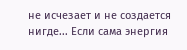не исчезает и не создается нигде... Если сама энергия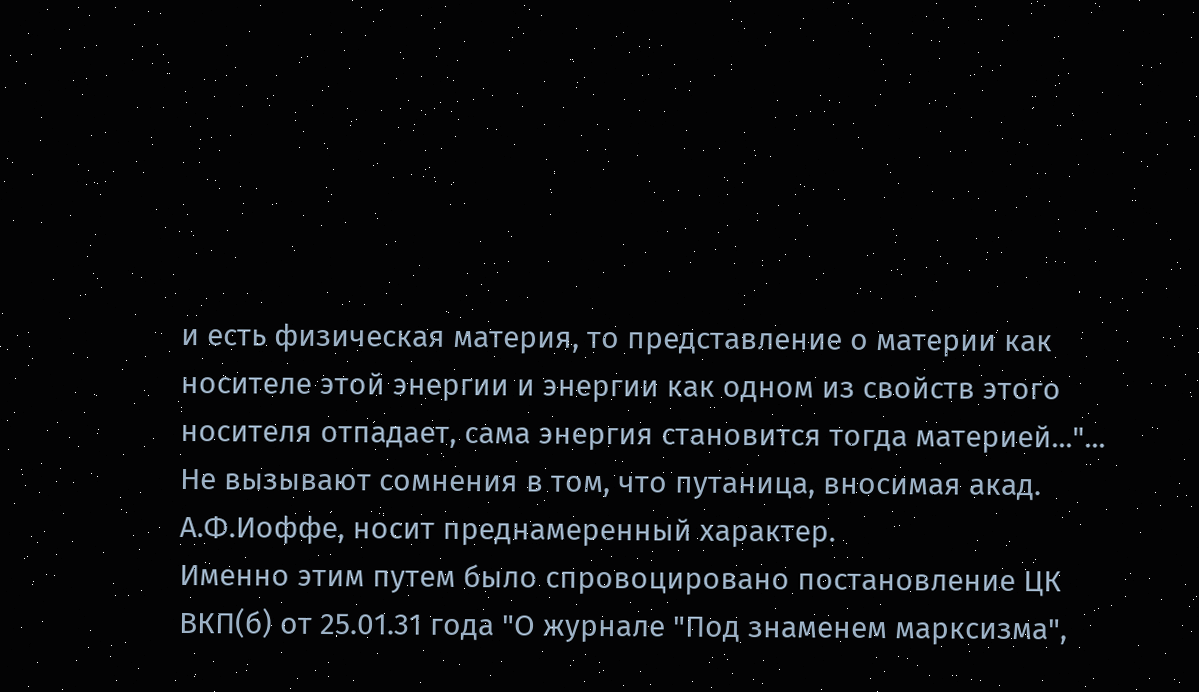и есть физическая материя, то представление о материи как носителе этой энергии и энергии как одном из свойств этого носителя отпадает, сама энергия становится тогда материей..."... Не вызывают сомнения в том, что путаница, вносимая акад. А.Ф.Иоффе, носит преднамеренный характер.
Именно этим путем было спровоцировано постановление ЦК ВКП(б) от 25.01.31 года "О журнале "Под знаменем марксизма",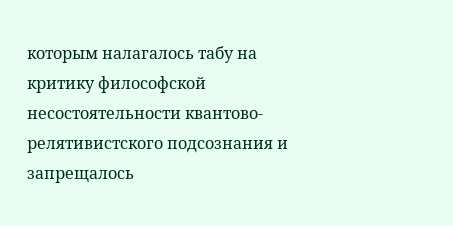которым налагалось табу на критику философской несостоятельности квантово-релятивистского подсознания и запрещалось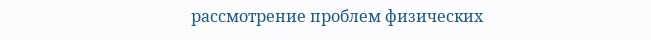рассмотрение проблем физических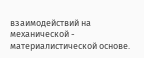взаимодействий на механической - материалистической основе.